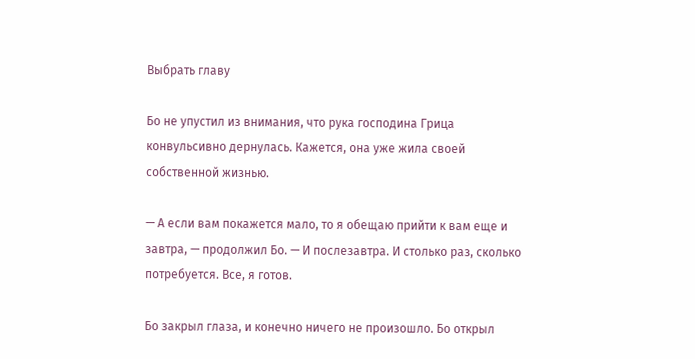Выбрать главу

Бо не упустил из внимания, что рука господина Грица конвульсивно дернулась. Кажется, она уже жила своей собственной жизнью.

— А если вам покажется мало, то я обещаю прийти к вам еще и завтра, — продолжил Бо. — И послезавтра. И столько раз, сколько потребуется. Все, я готов.

Бо закрыл глаза, и конечно ничего не произошло. Бо открыл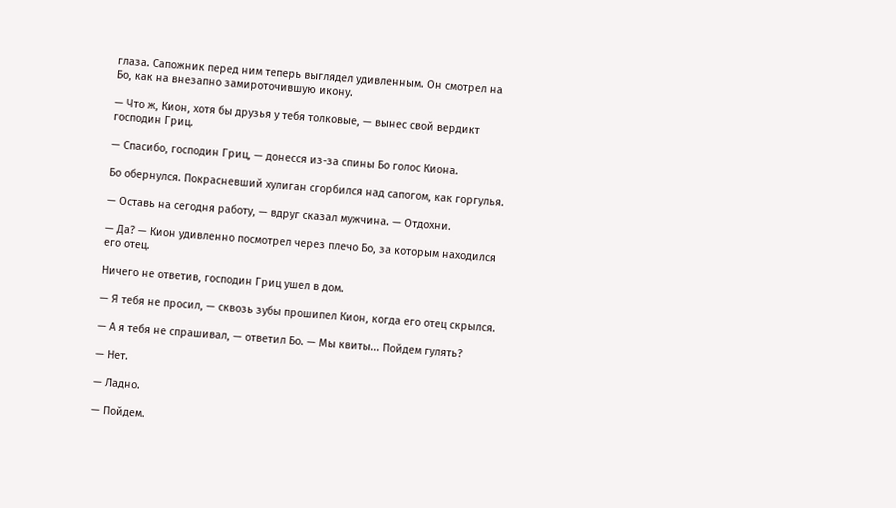глаза. Сапожник перед ним теперь выглядел удивленным. Он смотрел на Бо, как на внезапно замироточившую икону.

— Что ж, Кион, хотя бы друзья у тебя толковые, — вынес свой вердикт господин Гриц.

— Спасибо, господин Гриц, — донесся из-за спины Бо голос Киона.

Бо обернулся. Покрасневший хулиган сгорбился над сапогом, как горгулья.

— Оставь на сегодня работу, — вдруг сказал мужчина. — Отдохни.

— Да? — Кион удивленно посмотрел через плечо Бо, за которым находился его отец.

Ничего не ответив, господин Гриц ушел в дом.

— Я тебя не просил, — сквозь зубы прошипел Кион, когда его отец скрылся.

— А я тебя не спрашивал, — ответил Бо. — Мы квиты... Пойдем гулять?

— Нет.

— Ладно.

— Пойдем.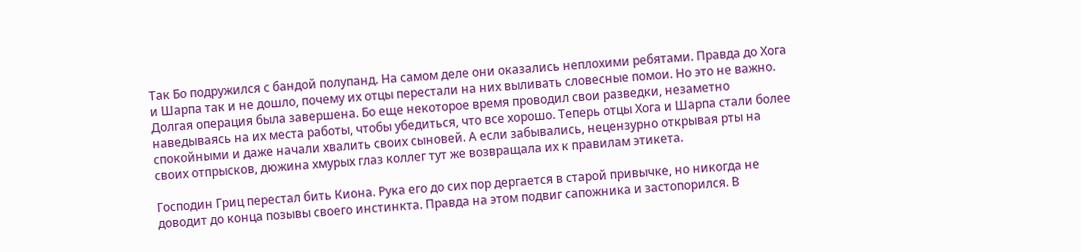Так Бо подружился с бандой полупанд. На самом деле они оказались неплохими ребятами. Правда до Хога и Шарпа так и не дошло, почему их отцы перестали на них выливать словесные помои. Но это не важно. Долгая операция была завершена. Бо еще некоторое время проводил свои разведки, незаметно наведываясь на их места работы, чтобы убедиться, что все хорошо. Теперь отцы Хога и Шарпа стали более спокойными и даже начали хвалить своих сыновей. А если забывались, нецензурно открывая рты на своих отпрысков, дюжина хмурых глаз коллег тут же возвращала их к правилам этикета.

Господин Гриц перестал бить Киона. Рука его до сих пор дергается в старой привычке, но никогда не доводит до конца позывы своего инстинкта. Правда на этом подвиг сапожника и застопорился. В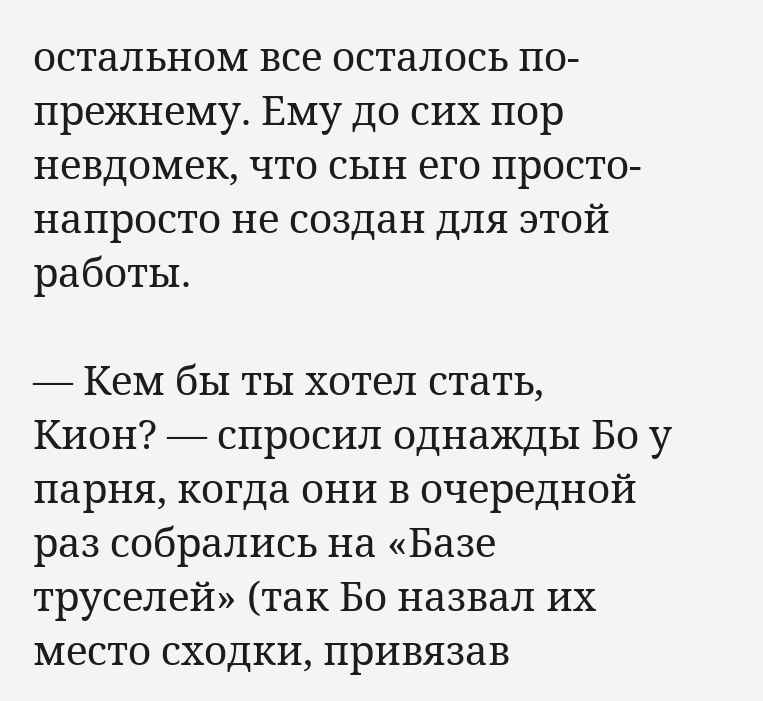остальном все осталось по-прежнему. Ему до сих пор невдомек, что сын его просто-напросто не создан для этой работы.

— Кем бы ты хотел стать, Кион? — спросил однажды Бо у парня, когда они в очередной раз собрались на «Базе труселей» (так Бо назвал их место сходки, привязав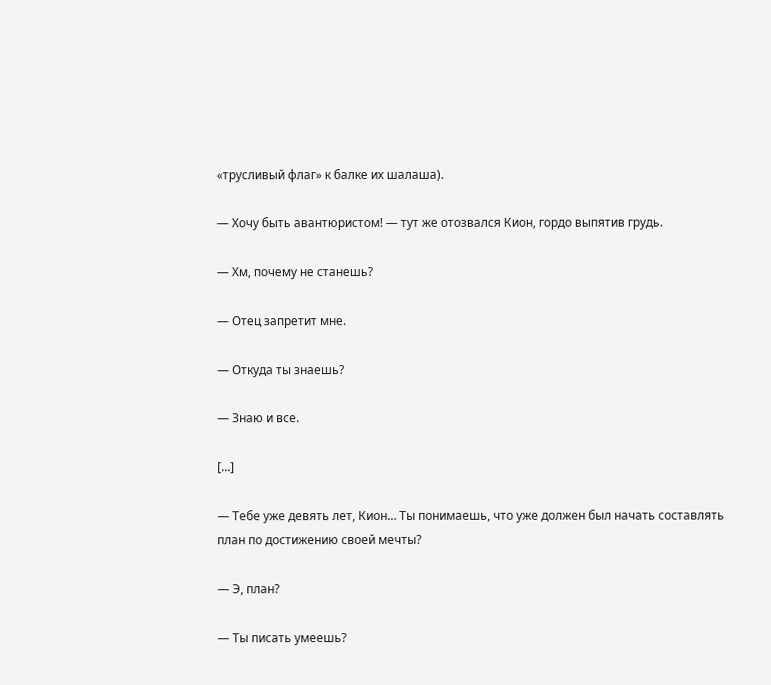«трусливый флаг» к балке их шалаша).

— Хочу быть авантюристом! — тут же отозвался Кион, гордо выпятив грудь.

— Хм, почему не станешь?

— Отец запретит мне.

— Откуда ты знаешь?

— Знаю и все.

[...]

— Тебе уже девять лет, Кион… Ты понимаешь, что уже должен был начать составлять план по достижению своей мечты?

— Э, план?

— Ты писать умеешь?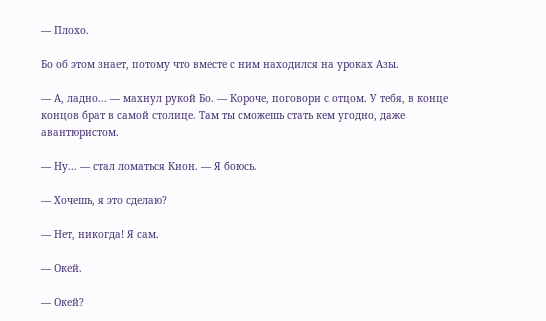— Плохо.

Бо об этом знает, потому что вместе с ним находился на уроках Азы.

— А, ладно... — махнул рукой Бо. — Короче, поговори с отцом. У тебя, в конце концов брат в самой столице. Там ты сможешь стать кем угодно, даже авантюристом.

— Ну... — стал ломаться Кион. — Я боюсь.

— Хочешь, я это сделаю?

— Нет, никогда! Я сам.

— Окей.

— Окей?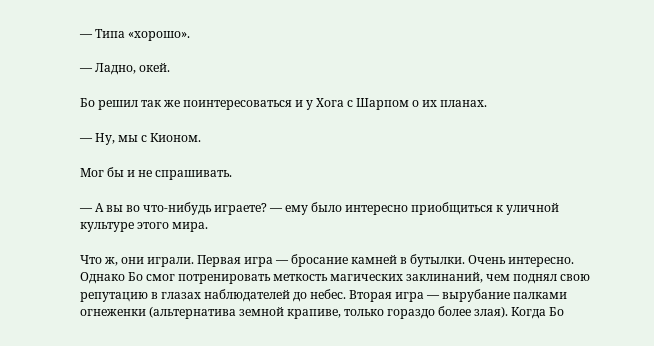— Типа «хорошо».

— Ладно, окей.

Бо решил так же поинтересоваться и у Хога с Шарпом о их планах.

— Ну, мы с Кионом.

Мог бы и не спрашивать.

— А вы во что-нибудь играете? — ему было интересно приобщиться к уличной культуре этого мира.

Что ж, они играли. Первая игра — бросание камней в бутылки. Очень интересно. Однако Бо смог потренировать меткость магических заклинаний, чем поднял свою репутацию в глазах наблюдателей до небес. Вторая игра — вырубание палками огнеженки (альтернатива земной крапиве, только гораздо более злая). Когда Бо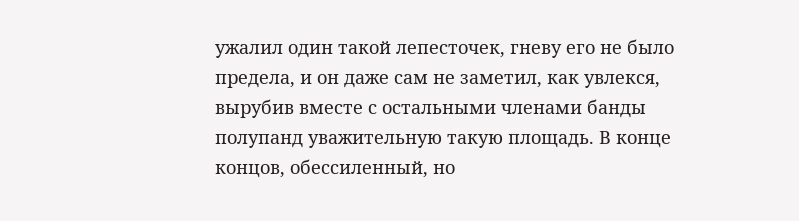ужалил один такой лепесточек, гневу его не было предела, и он даже сам не заметил, как увлекся, вырубив вместе с остальными членами банды полупанд уважительную такую площадь. В конце концов, обессиленный, но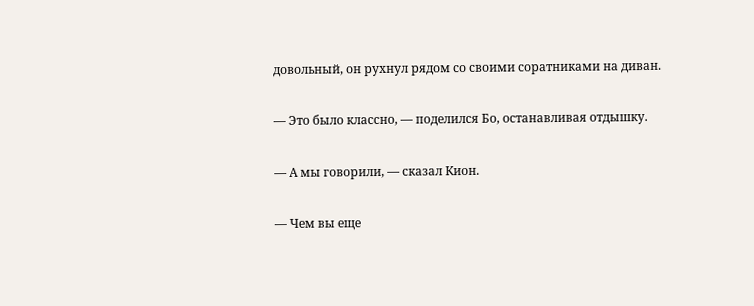довольный, он рухнул рядом со своими соратниками на диван.

— Это было классно, — поделился Бо, останавливая отдышку.

— А мы говорили, — сказал Кион.

— Чем вы еще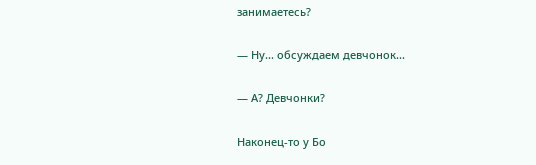занимаетесь?

— Ну... обсуждаем девчонок...

— А? Девчонки?

Наконец-то у Бо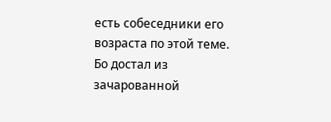есть собеседники его возраста по этой теме. Бо достал из зачарованной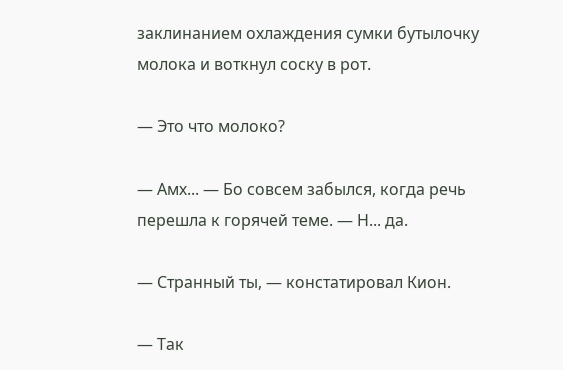заклинанием охлаждения сумки бутылочку молока и воткнул соску в рот.

— Это что молоко?

— Амх... — Бо совсем забылся, когда речь перешла к горячей теме. — Н... да.

— Странный ты, — констатировал Кион.

— Так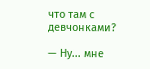что там с девчонками?

— Ну... мне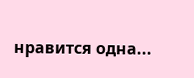нравится одна...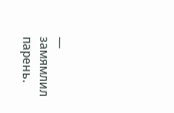— замямлил парень.